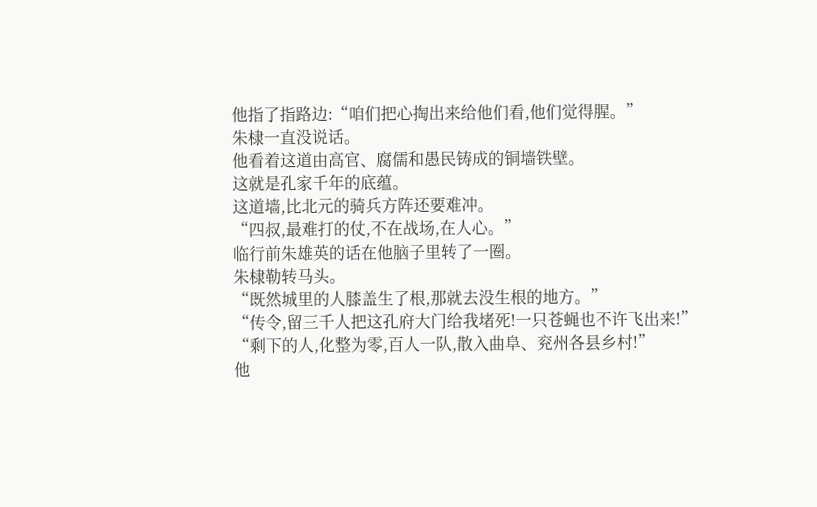他指了指路边:“咱们把心掏出来给他们看,他们觉得腥。”
朱棣一直没说话。
他看着这道由高官、腐儒和愚民铸成的铜墙铁壁。
这就是孔家千年的底蕴。
这道墙,比北元的骑兵方阵还要难冲。
“四叔,最难打的仗,不在战场,在人心。”
临行前朱雄英的话在他脑子里转了一圈。
朱棣勒转马头。
“既然城里的人膝盖生了根,那就去没生根的地方。”
“传令,留三千人把这孔府大门给我堵死!一只苍蝇也不许飞出来!”
“剩下的人,化整为零,百人一队,散入曲阜、兖州各县乡村!”
他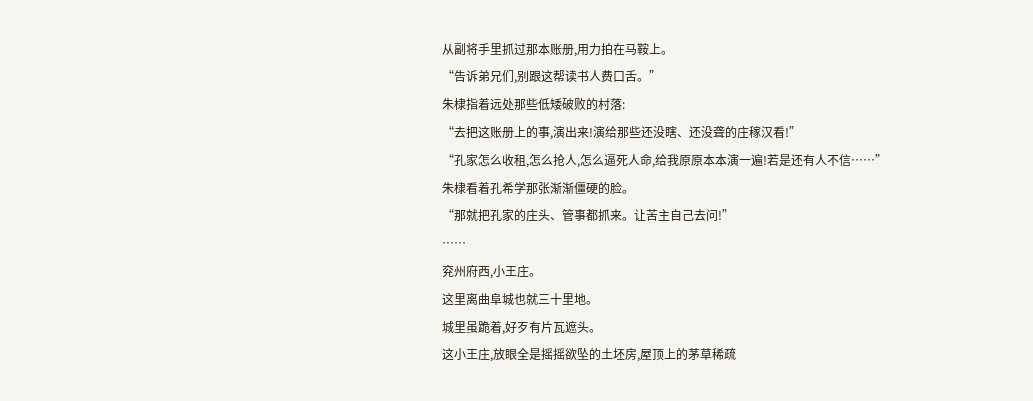从副将手里抓过那本账册,用力拍在马鞍上。
“告诉弟兄们,别跟这帮读书人费口舌。”
朱棣指着远处那些低矮破败的村落:
“去把这账册上的事,演出来!演给那些还没瞎、还没聋的庄稼汉看!”
“孔家怎么收租,怎么抢人,怎么逼死人命,给我原原本本演一遍!若是还有人不信……”
朱棣看着孔希学那张渐渐僵硬的脸。
“那就把孔家的庄头、管事都抓来。让苦主自己去问!”
……
兖州府西,小王庄。
这里离曲阜城也就三十里地。
城里虽跪着,好歹有片瓦遮头。
这小王庄,放眼全是摇摇欲坠的土坯房,屋顶上的茅草稀疏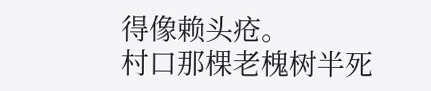得像赖头疮。
村口那棵老槐树半死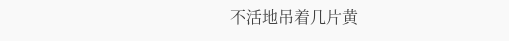不活地吊着几片黄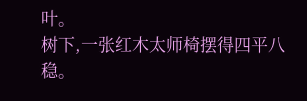叶。
树下,一张红木太师椅摆得四平八稳。